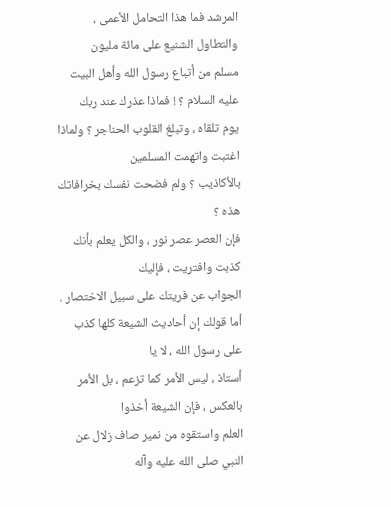المرشد فما هذا التحامل الأعمى ، والتطاول الشنيع على مائة مليون
مسلم من أتباع رسول الله وأهل البيت عليه السلام ؟ ! فماذا عذرك عند ربك
يوم تلقاه ، وتبلغ القلوب الحناجر ؟ ولماذا اغتبت واتهمت المسلمين
بالأكاذيب ؟ ولم فضحت نفسك بخرافاتك هذه ؟
فإن العصر عصر نور ، والكل يعلم بأنك كذبت وافتريت ، فإليك
الجواب عن فريتك على سبيل الاختصار .
أما قولك إن أحاديث الشيعة كلها كذب على رسول الله ، لا يا
أستاذ ، ليس الأمر كما تزعم ، بل الأمر بالعكس ، فإن الشيعة أخذوا
العلم واستقوه من نمير صاف زلال عن النبي صلى الله عليه وآله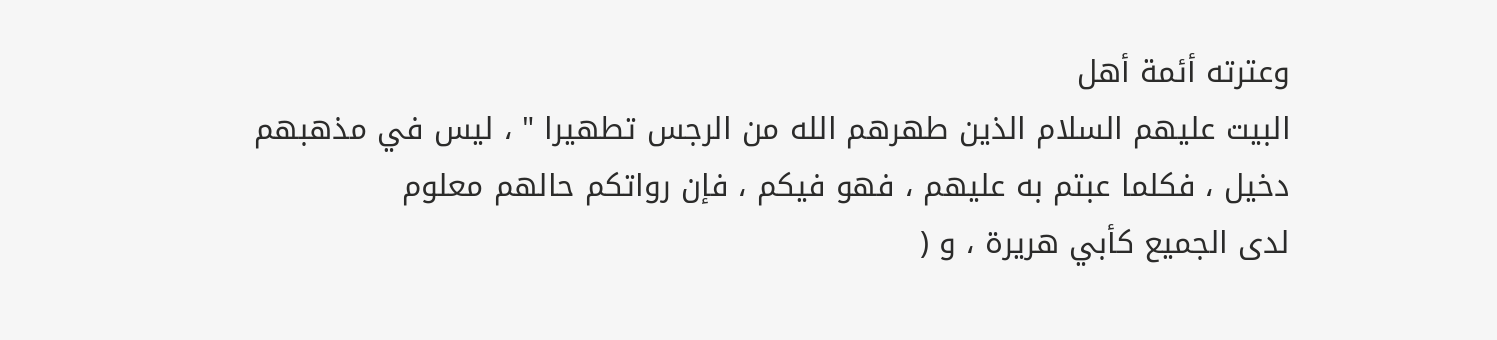وعترته أئمة أهل
البيت عليهم السلام الذين طهرهم الله من الرجس تطهيرا " ، ليس في مذهبهم
دخيل ، فكلما عبتم به عليهم ، فهو فيكم ، فإن رواتكم حالهم معلوم
لدى الجميع كأبي هريرة ، و (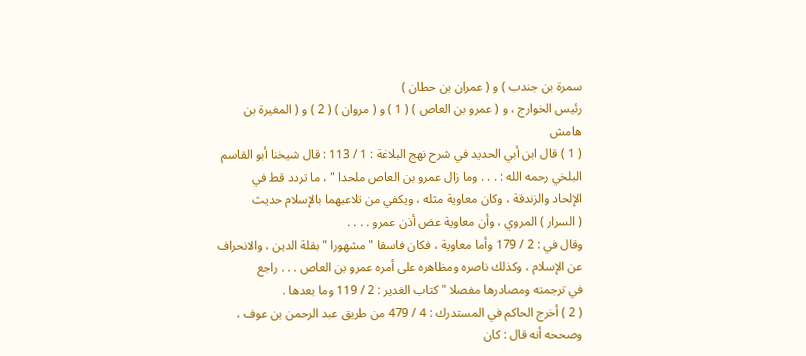سمرة بن جندب ) و ( عمران بن حطان )
رئيس الخوارج ، و ( عمرو بن العاص ) ( 1 ) و ( مروان ) ( 2 ) و ( المغيرة بن
هامش
( 1 ) قال ابن أبي الحديد في شرح نهج البلاغة : 1 / 113 : قال شيخنا أبو القاسم
البلخي رحمه الله : . . . وما زال عمرو بن العاص ملحدا " ، ما تردد قط في
الإلحاد والزندقة ، وكان معاوية مثله ، ويكفي من تلاعبهما بالإسلام حديث
( السرار ) المروي ، وأن معاوية عض أذن عمرو . . . .
وقال في : 2 / 179 وأما معاوية ، فكان فاسقا " مشهورا " بقلة الدين ، والانحراف
عن الإسلام ، وكذلك ناصره ومظاهره على أمره عمرو بن العاص . . . راجع
في ترجمته ومصادرها مفصلا " كتاب الغدير : 2 / 119 وما بعدها .
( 2 ) أخرج الحاكم في المستدرك : 4 / 479 من طريق عبد الرحمن بن عوف ،
وصححه أنه قال : كان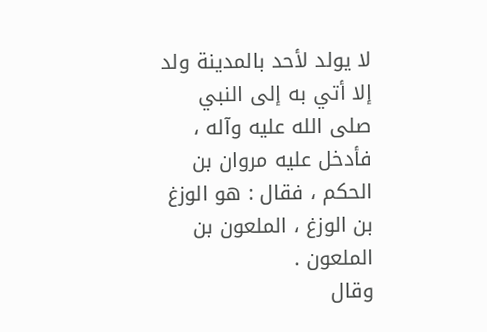لا يولد لأحد بالمدينة ولد إلا أتي به إلى النبي صلى الله عليه وآله ،
فأدخل عليه مروان بن الحكم ، فقال : هو الوزغ بن الوزغ ، الملعون بن
الملعون .
وقال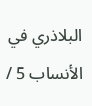البلاذري في الأنساب 5 /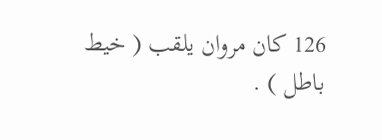126 كان مروان يلقب ( خيط باطل ) .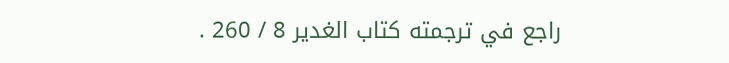راجع في ترجمته كتاب الغدير 8 / 260 .